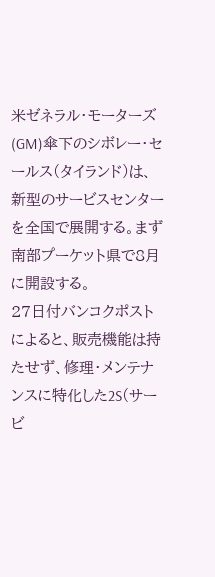米ゼネラル・モーターズ(GM)傘下のシボレー・セールス(タイランド)は、新型のサービスセンターを全国で展開する。まず南部プーケット県で8月に開設する。
27日付バンコクポストによると、販売機能は持たせず、修理・メンテナンスに特化した2S(サービ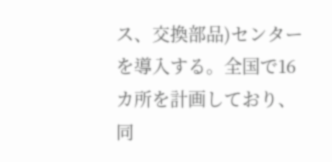ス、交換部品)センターを導入する。全国で16カ所を計画しており、同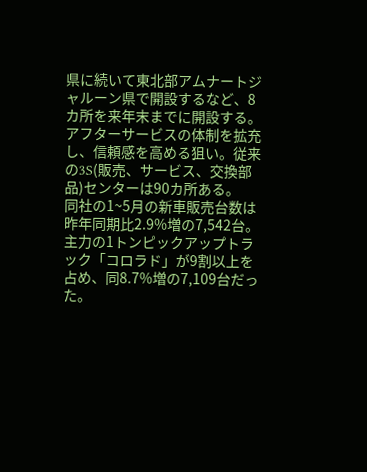県に続いて東北部アムナートジャルーン県で開設するなど、8カ所を来年末までに開設する。
アフターサービスの体制を拡充し、信頼感を高める狙い。従来の3S(販売、サービス、交換部品)センターは90カ所ある。
同社の1~5月の新車販売台数は昨年同期比2.9%増の7,542台。主力の1トンピックアップトラック「コロラド」が9割以上を占め、同8.7%増の7,109台だった。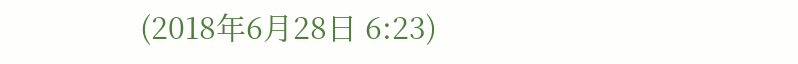(2018年6月28日 6:23)